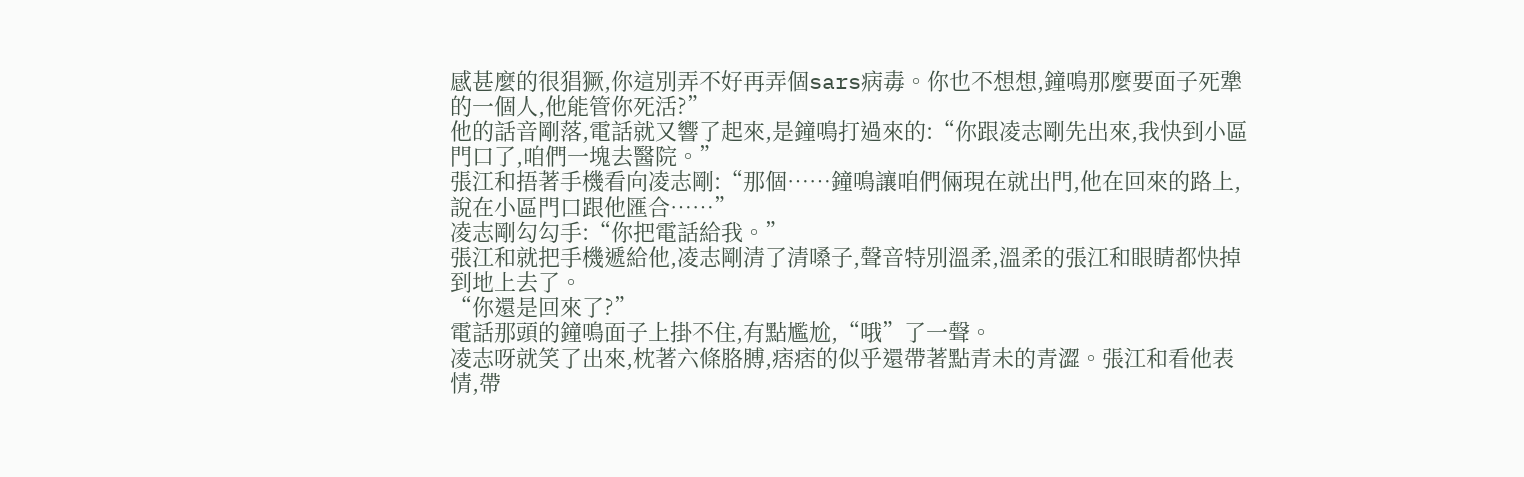感甚麼的很猖獗,你這別弄不好再弄個sars病毒。你也不想想,鐘鳴那麼要面子死犟的一個人,他能管你死活?”
他的話音剛落,電話就又響了起來,是鐘鳴打過來的:“你跟凌志剛先出來,我快到小區門口了,咱們一塊去醫院。”
張江和捂著手機看向凌志剛:“那個……鐘鳴讓咱們倆現在就出門,他在回來的路上,說在小區門口跟他匯合……”
凌志剛勾勾手:“你把電話給我。”
張江和就把手機遞給他,凌志剛清了清嗓子,聲音特別溫柔,溫柔的張江和眼睛都快掉到地上去了。
“你還是回來了?”
電話那頭的鐘鳴面子上掛不住,有點尷尬,“哦”了一聲。
凌志呀就笑了出來,枕著六條胳膊,痞痞的似乎還帶著點青未的青澀。張江和看他表情,帶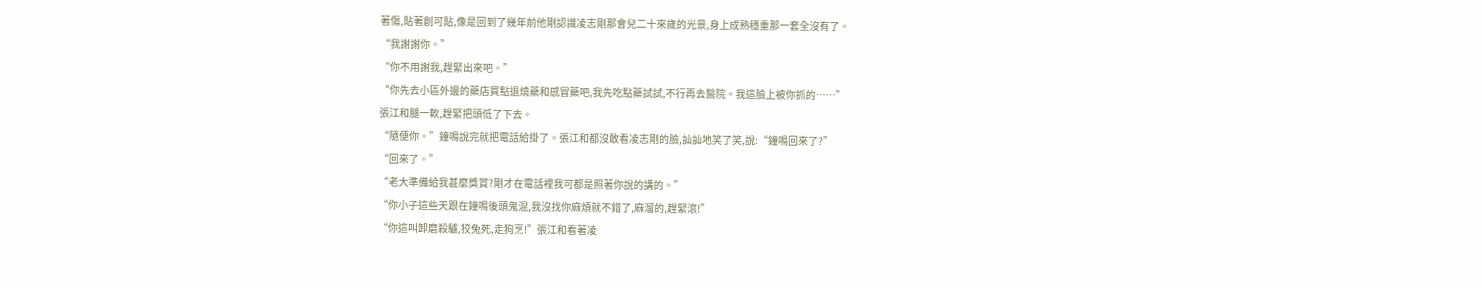著傷,貼著創可貼,像是回到了幾年前他剛認識凌志剛那會兒二十來歲的光景,身上成熟穩重那一套全沒有了。
“我謝謝你。”
“你不用謝我,趕緊出來吧。”
“你先去小區外邊的藥店買點退燒藥和感冒藥吧,我先吃點藥試試,不行再去醫院。我這臉上被你抓的……”
張江和腿一軟,趕緊把頭低了下去。
“隨便你。”鐘鳴說完就把電話給掛了。張江和都沒敢看凌志剛的臉,訕訕地笑了笑,說:“鐘鳴回來了?”
“回來了。”
“老大準備給我甚麼獎賞?剛才在電話裡我可都是照著你說的講的。”
“你小子這些天跟在鐘鳴後頭鬼混,我沒找你麻煩就不錯了,麻溜的,趕緊滾!”
“你這叫卸磨殺驢,狡兔死,走狗烹!”張江和看著凌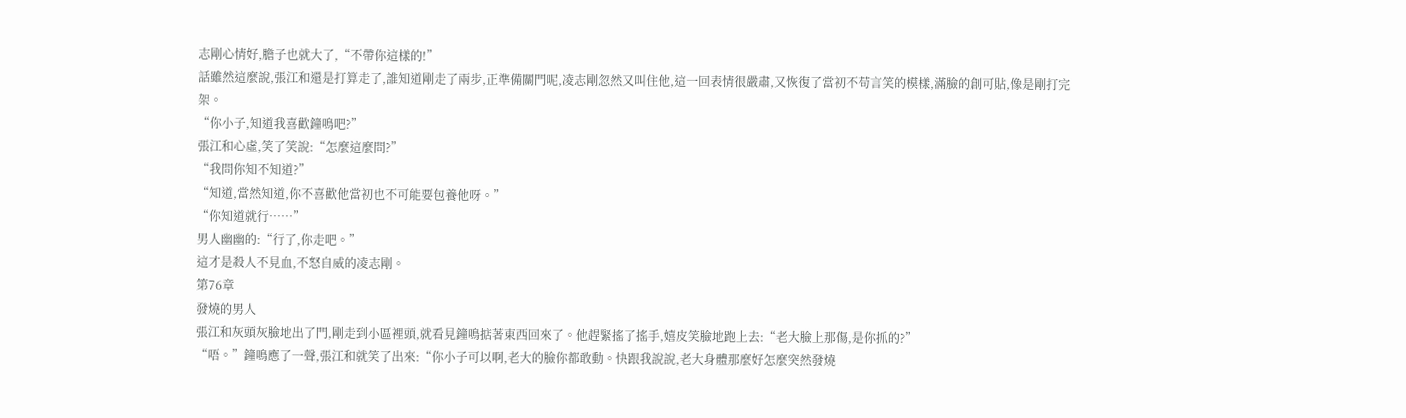志剛心情好,膽子也就大了,“不帶你這樣的!”
話雖然這麼說,張江和還是打算走了,誰知道剛走了兩步,正準備關門呢,凌志剛忽然又叫住他,這一回表情很嚴肅,又恢復了當初不苟言笑的模樣,滿臉的創可貼,像是剛打完架。
“你小子,知道我喜歡鐘鳴吧?”
張江和心虛,笑了笑說:“怎麼這麼問?”
“我問你知不知道?”
“知道,當然知道,你不喜歡他當初也不可能要包養他呀。”
“你知道就行……”
男人幽幽的:“行了,你走吧。”
這才是殺人不見血,不怒自威的凌志剛。
第76章
發燒的男人
張江和灰頭灰臉地出了門,剛走到小區裡頭,就看見鐘鳴掂著東西回來了。他趕緊搖了搖手,嬉皮笑臉地跑上去:“老大臉上那傷,是你抓的?”
“唔。”鐘鳴應了一聲,張江和就笑了出來:“你小子可以啊,老大的臉你都敢動。快跟我說說,老大身體那麼好怎麼突然發燒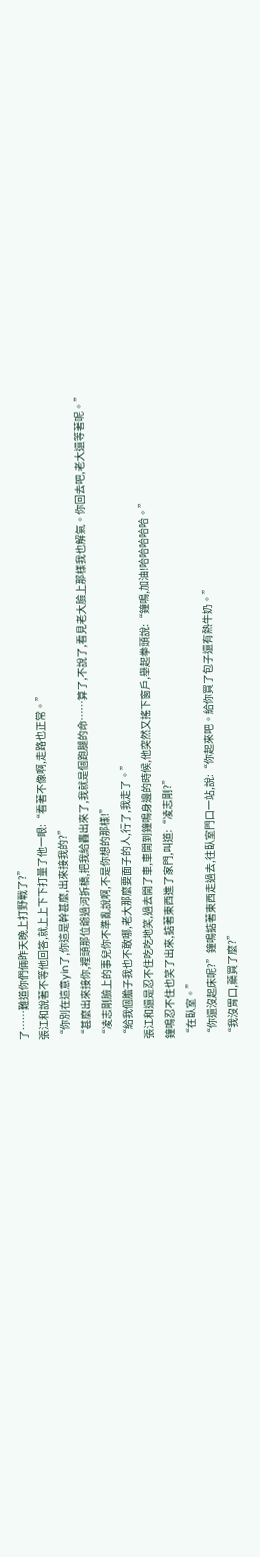了……難道你們倆昨天晚上打野戰了?”
張江和說著不等他回答,就上上下下打量了他一眼:“看著不像啊,走路也正常。”
“你別在這意yin了,你這是幹甚麼,出來接我的?”
“甚麼出來接你,裡頭那位爺過河拆橋,把我給轟出來了,我就是個跑腿的命……算了,不說了,看見老大臉上那樣我也解氣。你回去吧,老大還等著呢。”
“凌志剛臉上的事兒你不準亂說啊,不是你想的那樣!”
“給我個膽子我也不敢哪,老大那麼要面子的人,行了,我走了。”
張江和還是忍不住吃吃地笑,過去開了車,車開到鐘鳴身邊的時候,他突然又搖下窗戶,舉起拳頭說:“鐘鳴,加油!哈哈哈哈哈。”
鐘鳴忍不住也笑了出來,掂著東西進了家門,叫道:“凌志剛?”
“在臥室。”
“你還沒起床呢?”鐘鳴掂著東西走過去,往臥室門口一站,說:“你起來吧。給你買了包子還有熱牛奶。”
“我沒胃口,藥買了麼?”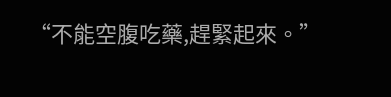“不能空腹吃藥,趕緊起來。”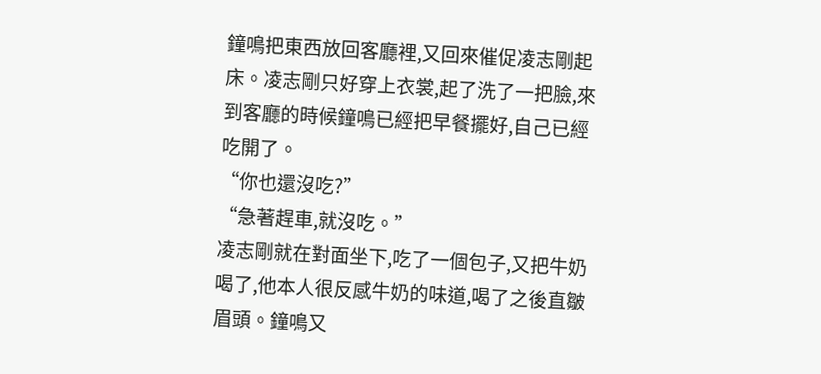鐘鳴把東西放回客廳裡,又回來催促凌志剛起床。凌志剛只好穿上衣裳,起了洗了一把臉,來到客廳的時候鐘鳴已經把早餐擺好,自己已經吃開了。
“你也還沒吃?”
“急著趕車,就沒吃。”
凌志剛就在對面坐下,吃了一個包子,又把牛奶喝了,他本人很反感牛奶的味道,喝了之後直皺眉頭。鐘鳴又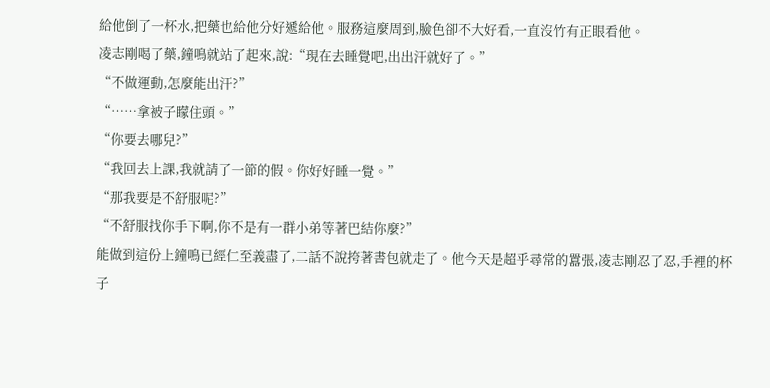給他倒了一杯水,把藥也給他分好遞給他。服務這麼周到,臉色卻不大好看,一直沒竹有正眼看他。
凌志剛喝了藥,鐘鳴就站了起來,說:“現在去睡覺吧,出出汗就好了。”
“不做運動,怎麼能出汗?”
“……拿被子矇住頭。”
“你要去哪兒?”
“我回去上課,我就請了一節的假。你好好睡一覺。”
“那我要是不舒服呢?”
“不舒服找你手下啊,你不是有一群小弟等著巴結你麼?”
能做到這份上鐘鳴已經仁至義盡了,二話不說挎著書包就走了。他今天是超乎尋常的囂張,凌志剛忍了忍,手裡的杯子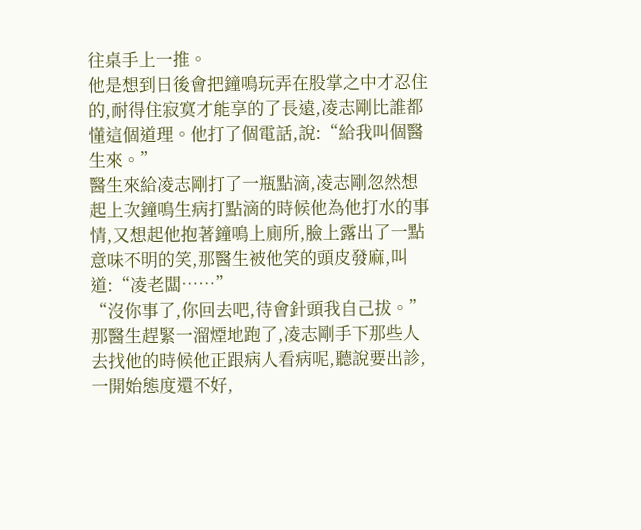往桌手上一推。
他是想到日後會把鐘鳴玩弄在股掌之中才忍住的,耐得住寂寞才能享的了長遠,凌志剛比誰都懂這個道理。他打了個電話,說:“給我叫個醫生來。”
醫生來給凌志剛打了一瓶點滴,凌志剛忽然想起上次鐘鳴生病打點滴的時候他為他打水的事情,又想起他抱著鐘鳴上廁所,臉上露出了一點意味不明的笑,那醫生被他笑的頭皮發麻,叫道:“凌老闆……”
“沒你事了,你回去吧,待會針頭我自己拔。”
那醫生趕緊一溜煙地跑了,凌志剛手下那些人去找他的時候他正跟病人看病呢,聽說要出診,一開始態度還不好,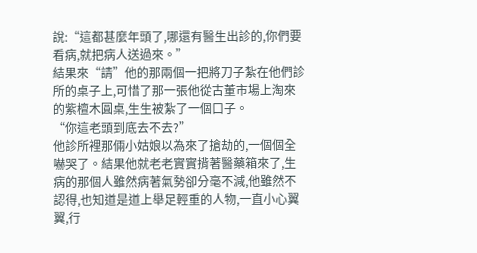說:“這都甚麼年頭了,哪還有醫生出診的,你們要看病,就把病人送過來。”
結果來“請”他的那兩個一把將刀子紮在他們診所的桌子上,可惜了那一張他從古董市場上淘來的紫檀木圓桌,生生被紮了一個口子。
“你這老頭到底去不去?”
他診所裡那倆小姑娘以為來了搶劫的,一個個全嚇哭了。結果他就老老實實揹著醫藥箱來了,生病的那個人雖然病著氣勢卻分毫不減,他雖然不認得,也知道是道上舉足輕重的人物,一直小心翼翼,行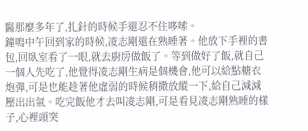醫那麼多年了,扎針的時候手還忍不住哆嗦。
鐘鳴中午回到家的時候,凌志剛還在熟睡著。他放下手裡的書包,回臥室看了一眼,就去廚房做飯了。等到做好了飯,就自己一個人先吃了,他覺得凌志剛生病是個機會,他可以給點糖衣炮彈,可是也能趁著他虛弱的時候稍撒放縱一下,給自己減減壓出出氣。吃完飯他才去叫凌志剛,可是看見凌志剛熟睡的樣子,心裡頭突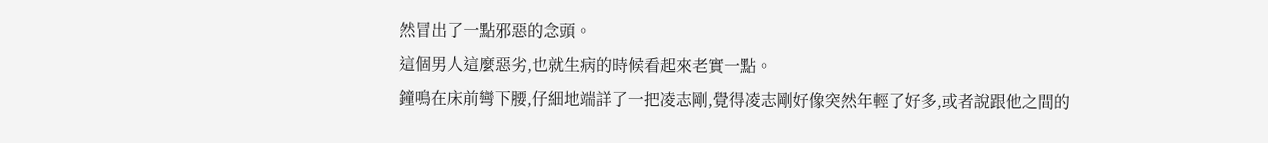然冒出了一點邪惡的念頭。
這個男人這麼惡劣,也就生病的時候看起來老實一點。
鐘鳴在床前彎下腰,仔細地端詳了一把凌志剛,覺得凌志剛好像突然年輕了好多,或者說跟他之間的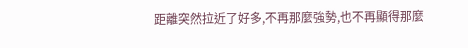距離突然拉近了好多,不再那麼強勢,也不再顯得那麼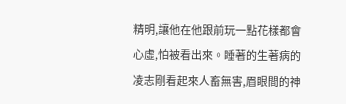精明,讓他在他跟前玩一點花樣都會心虛,怕被看出來。睡著的生著病的凌志剛看起來人畜無害,眉眼間的神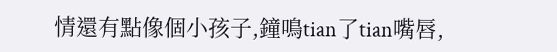情還有點像個小孩子,鐘鳴tian了tian嘴唇,